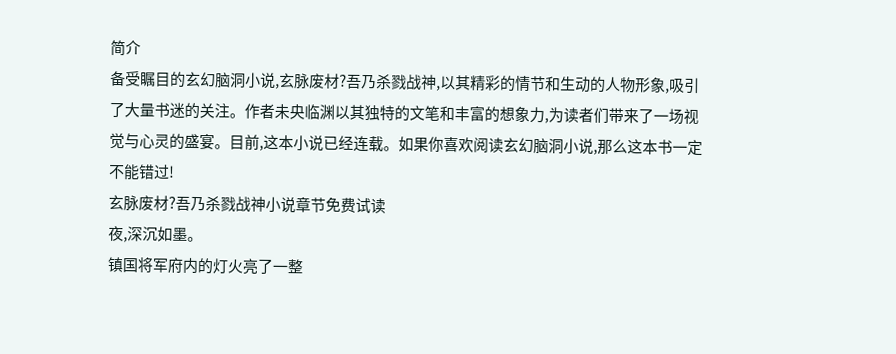简介
备受瞩目的玄幻脑洞小说,玄脉废材?吾乃杀戮战神,以其精彩的情节和生动的人物形象,吸引了大量书迷的关注。作者未央临渊以其独特的文笔和丰富的想象力,为读者们带来了一场视觉与心灵的盛宴。目前,这本小说已经连载。如果你喜欢阅读玄幻脑洞小说,那么这本书一定不能错过!
玄脉废材?吾乃杀戮战神小说章节免费试读
夜,深沉如墨。
镇国将军府内的灯火亮了一整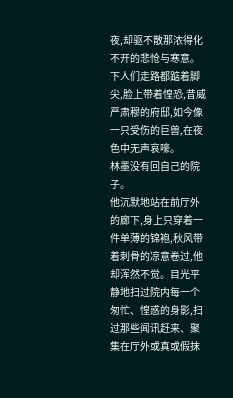夜,却驱不散那浓得化不开的悲怆与寒意。下人们走路都踮着脚尖,脸上带着惶恐,昔威严肃穆的府邸,如今像一只受伤的巨兽,在夜色中无声哀嚎。
林墨没有回自己的院子。
他沉默地站在前厅外的廊下,身上只穿着一件单薄的锦袍,秋风带着刺骨的凉意卷过,他却浑然不觉。目光平静地扫过院内每一个匆忙、惶惑的身影,扫过那些闻讯赶来、聚集在厅外或真或假抹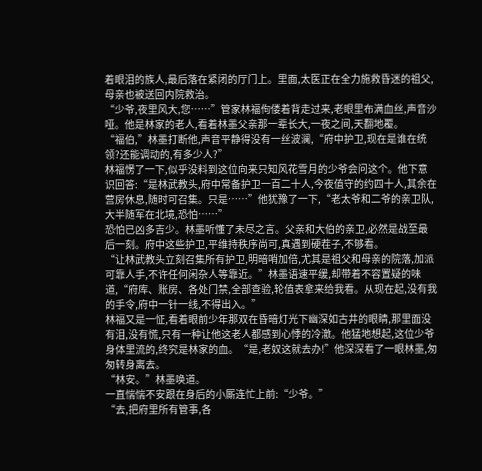着眼泪的族人,最后落在紧闭的厅门上。里面,太医正在全力施救昏迷的祖父,母亲也被送回内院救治。
“少爷,夜里风大,您……”管家林福佝偻着背走过来,老眼里布满血丝,声音沙哑。他是林家的老人,看着林墨父亲那一辈长大,一夜之间,天翻地覆。
“福伯,”林墨打断他,声音平静得没有一丝波澜,“府中护卫,现在是谁在统领?还能调动的,有多少人?”
林福愣了一下,似乎没料到这位向来只知风花雪月的少爷会问这个。他下意识回答:“是林武教头,府中常备护卫一百二十人,今夜值守的约四十人,其余在营房休息,随时可召集。只是……”他犹豫了一下,“老太爷和二爷的亲卫队,大半随军在北境,恐怕……”
恐怕已凶多吉少。林墨听懂了未尽之言。父亲和大伯的亲卫,必然是战至最后一刻。府中这些护卫,平维持秩序尚可,真遇到硬茬子,不够看。
“让林武教头立刻召集所有护卫,明暗哨加倍,尤其是祖父和母亲的院落,加派可靠人手,不许任何闲杂人等靠近。”林墨语速平缓,却带着不容置疑的味道,“府库、账房、各处门禁,全部查验,轮值表拿来给我看。从现在起,没有我的手令,府中一针一线,不得出入。”
林福又是一怔,看着眼前少年那双在昏暗灯光下幽深如古井的眼睛,那里面没有泪,没有慌,只有一种让他这老人都感到心悸的冷澈。他猛地想起,这位少爷身体里流的,终究是林家的血。“是,老奴这就去办!”他深深看了一眼林墨,匆匆转身离去。
“林安。”林墨唤道。
一直惴惴不安跟在身后的小厮连忙上前:“少爷。”
“去,把府里所有管事,各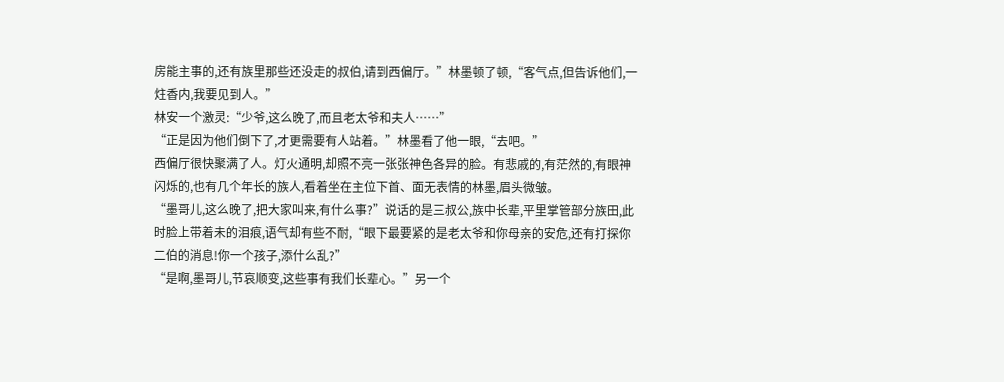房能主事的,还有族里那些还没走的叔伯,请到西偏厅。”林墨顿了顿,“客气点,但告诉他们,一炷香内,我要见到人。”
林安一个激灵:“少爷,这么晚了,而且老太爷和夫人……”
“正是因为他们倒下了,才更需要有人站着。”林墨看了他一眼,“去吧。”
西偏厅很快聚满了人。灯火通明,却照不亮一张张神色各异的脸。有悲戚的,有茫然的,有眼神闪烁的,也有几个年长的族人,看着坐在主位下首、面无表情的林墨,眉头微皱。
“墨哥儿,这么晚了,把大家叫来,有什么事?”说话的是三叔公,族中长辈,平里掌管部分族田,此时脸上带着未的泪痕,语气却有些不耐,“眼下最要紧的是老太爷和你母亲的安危,还有打探你二伯的消息!你一个孩子,添什么乱?”
“是啊,墨哥儿,节哀顺变,这些事有我们长辈心。”另一个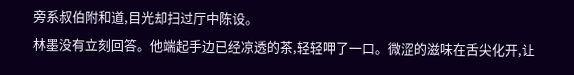旁系叔伯附和道,目光却扫过厅中陈设。
林墨没有立刻回答。他端起手边已经凉透的茶,轻轻呷了一口。微涩的滋味在舌尖化开,让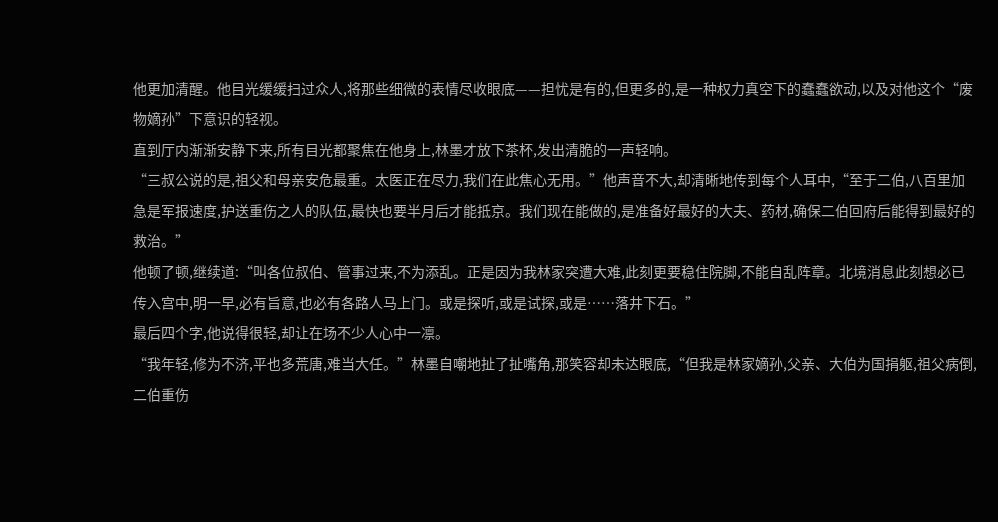他更加清醒。他目光缓缓扫过众人,将那些细微的表情尽收眼底——担忧是有的,但更多的,是一种权力真空下的蠢蠢欲动,以及对他这个“废物嫡孙”下意识的轻视。
直到厅内渐渐安静下来,所有目光都聚焦在他身上,林墨才放下茶杯,发出清脆的一声轻响。
“三叔公说的是,祖父和母亲安危最重。太医正在尽力,我们在此焦心无用。”他声音不大,却清晰地传到每个人耳中,“至于二伯,八百里加急是军报速度,护送重伤之人的队伍,最快也要半月后才能抵京。我们现在能做的,是准备好最好的大夫、药材,确保二伯回府后能得到最好的救治。”
他顿了顿,继续道:“叫各位叔伯、管事过来,不为添乱。正是因为我林家突遭大难,此刻更要稳住院脚,不能自乱阵章。北境消息此刻想必已传入宫中,明一早,必有旨意,也必有各路人马上门。或是探听,或是试探,或是……落井下石。”
最后四个字,他说得很轻,却让在场不少人心中一凛。
“我年轻,修为不济,平也多荒唐,难当大任。”林墨自嘲地扯了扯嘴角,那笑容却未达眼底,“但我是林家嫡孙,父亲、大伯为国捐躯,祖父病倒,二伯重伤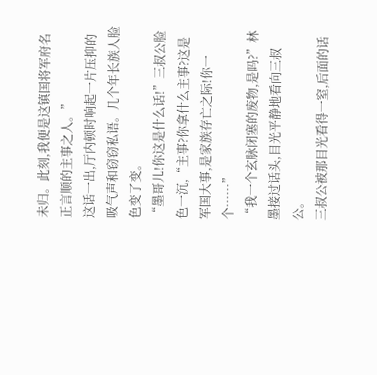未归。此刻,我便是这镇国将军府名正言顺的主事之人。”
这话一出,厅内顿时响起一片压抑的吸气声和窃窃私语。几个年长族人脸色变了变。
“墨哥儿!你这是什么话!”三叔公脸色一沉,“主事?你拿什么主事?这是军国大事,是家族存亡之际!你一个……”
“我一个玄脉闭塞的废物,是吗?”林墨接过话头,目光平静地看向三叔公。
三叔公被那目光看得一窒,后面的话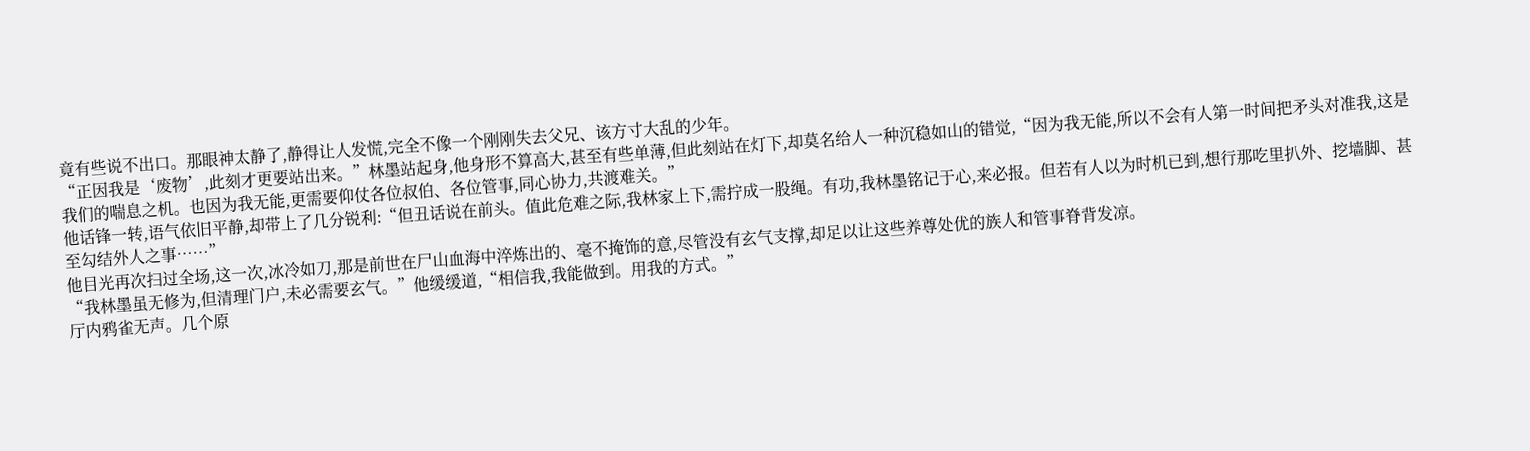竟有些说不出口。那眼神太静了,静得让人发慌,完全不像一个刚刚失去父兄、该方寸大乱的少年。
“正因我是‘废物’,此刻才更要站出来。”林墨站起身,他身形不算高大,甚至有些单薄,但此刻站在灯下,却莫名给人一种沉稳如山的错觉,“因为我无能,所以不会有人第一时间把矛头对准我,这是我们的喘息之机。也因为我无能,更需要仰仗各位叔伯、各位管事,同心协力,共渡难关。”
他话锋一转,语气依旧平静,却带上了几分锐利:“但丑话说在前头。值此危难之际,我林家上下,需拧成一股绳。有功,我林墨铭记于心,来必报。但若有人以为时机已到,想行那吃里扒外、挖墙脚、甚至勾结外人之事……”
他目光再次扫过全场,这一次,冰冷如刀,那是前世在尸山血海中淬炼出的、毫不掩饰的意,尽管没有玄气支撑,却足以让这些养尊处优的族人和管事脊背发凉。
“我林墨虽无修为,但清理门户,未必需要玄气。”他缓缓道,“相信我,我能做到。用我的方式。”
厅内鸦雀无声。几个原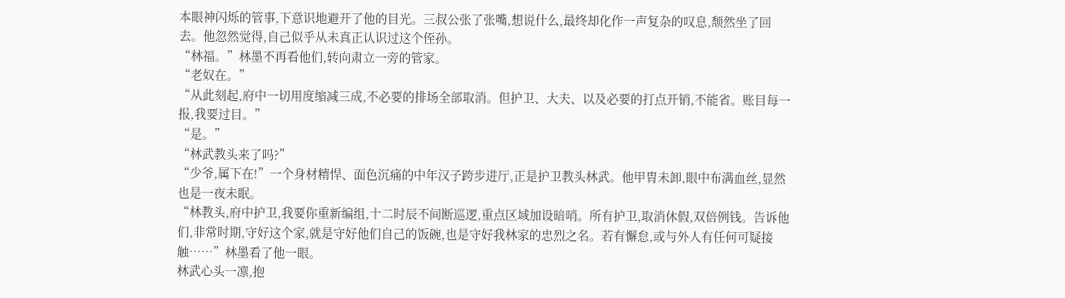本眼神闪烁的管事,下意识地避开了他的目光。三叔公张了张嘴,想说什么,最终却化作一声复杂的叹息,颓然坐了回去。他忽然觉得,自己似乎从未真正认识过这个侄孙。
“林福。”林墨不再看他们,转向肃立一旁的管家。
“老奴在。”
“从此刻起,府中一切用度缩减三成,不必要的排场全部取消。但护卫、大夫、以及必要的打点开销,不能省。账目每一报,我要过目。”
“是。”
“林武教头来了吗?”
“少爷,属下在!”一个身材精悍、面色沉痛的中年汉子跨步进厅,正是护卫教头林武。他甲胄未卸,眼中布满血丝,显然也是一夜未眠。
“林教头,府中护卫,我要你重新编组,十二时辰不间断巡逻,重点区域加设暗哨。所有护卫,取消休假,双倍例钱。告诉他们,非常时期,守好这个家,就是守好他们自己的饭碗,也是守好我林家的忠烈之名。若有懈怠,或与外人有任何可疑接触……”林墨看了他一眼。
林武心头一凛,抱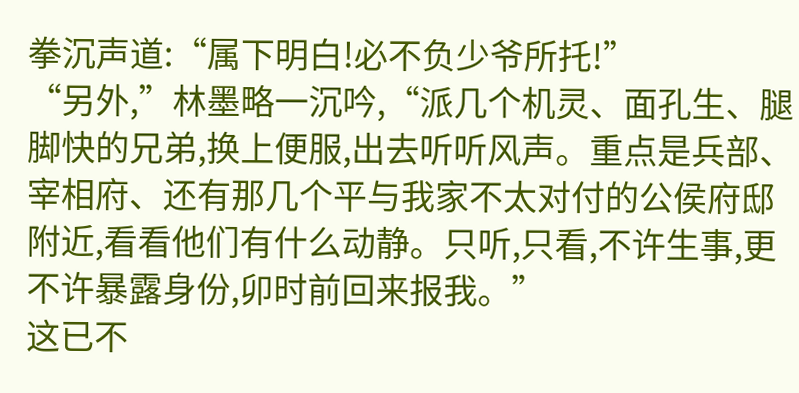拳沉声道:“属下明白!必不负少爷所托!”
“另外,”林墨略一沉吟,“派几个机灵、面孔生、腿脚快的兄弟,换上便服,出去听听风声。重点是兵部、宰相府、还有那几个平与我家不太对付的公侯府邸附近,看看他们有什么动静。只听,只看,不许生事,更不许暴露身份,卯时前回来报我。”
这已不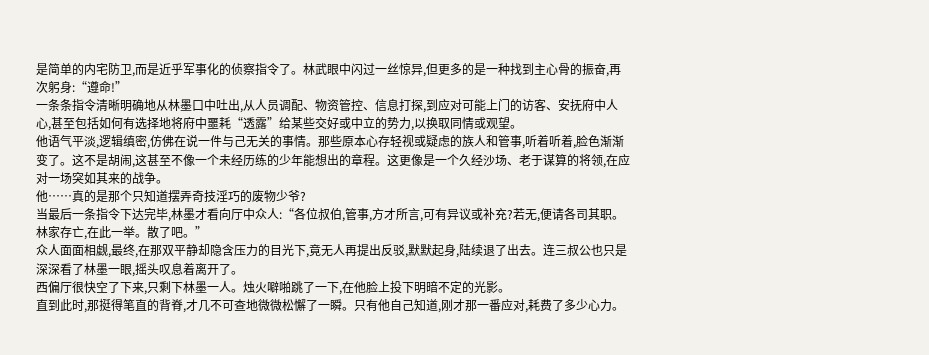是简单的内宅防卫,而是近乎军事化的侦察指令了。林武眼中闪过一丝惊异,但更多的是一种找到主心骨的振奋,再次躬身:“遵命!”
一条条指令清晰明确地从林墨口中吐出,从人员调配、物资管控、信息打探,到应对可能上门的访客、安抚府中人心,甚至包括如何有选择地将府中噩耗“透露”给某些交好或中立的势力,以换取同情或观望。
他语气平淡,逻辑缜密,仿佛在说一件与己无关的事情。那些原本心存轻视或疑虑的族人和管事,听着听着,脸色渐渐变了。这不是胡闹,这甚至不像一个未经历练的少年能想出的章程。这更像是一个久经沙场、老于谋算的将领,在应对一场突如其来的战争。
他……真的是那个只知道摆弄奇技淫巧的废物少爷?
当最后一条指令下达完毕,林墨才看向厅中众人:“各位叔伯,管事,方才所言,可有异议或补充?若无,便请各司其职。林家存亡,在此一举。散了吧。”
众人面面相觑,最终,在那双平静却隐含压力的目光下,竟无人再提出反驳,默默起身,陆续退了出去。连三叔公也只是深深看了林墨一眼,摇头叹息着离开了。
西偏厅很快空了下来,只剩下林墨一人。烛火噼啪跳了一下,在他脸上投下明暗不定的光影。
直到此时,那挺得笔直的背脊,才几不可查地微微松懈了一瞬。只有他自己知道,刚才那一番应对,耗费了多少心力。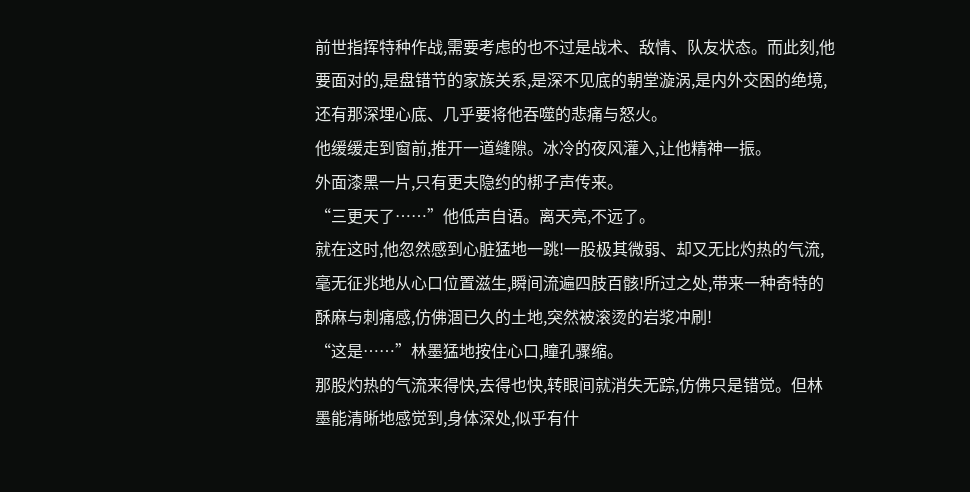前世指挥特种作战,需要考虑的也不过是战术、敌情、队友状态。而此刻,他要面对的,是盘错节的家族关系,是深不见底的朝堂漩涡,是内外交困的绝境,还有那深埋心底、几乎要将他吞噬的悲痛与怒火。
他缓缓走到窗前,推开一道缝隙。冰冷的夜风灌入,让他精神一振。
外面漆黑一片,只有更夫隐约的梆子声传来。
“三更天了……”他低声自语。离天亮,不远了。
就在这时,他忽然感到心脏猛地一跳!一股极其微弱、却又无比灼热的气流,毫无征兆地从心口位置滋生,瞬间流遍四肢百骸!所过之处,带来一种奇特的酥麻与刺痛感,仿佛涸已久的土地,突然被滚烫的岩浆冲刷!
“这是……”林墨猛地按住心口,瞳孔骤缩。
那股灼热的气流来得快,去得也快,转眼间就消失无踪,仿佛只是错觉。但林墨能清晰地感觉到,身体深处,似乎有什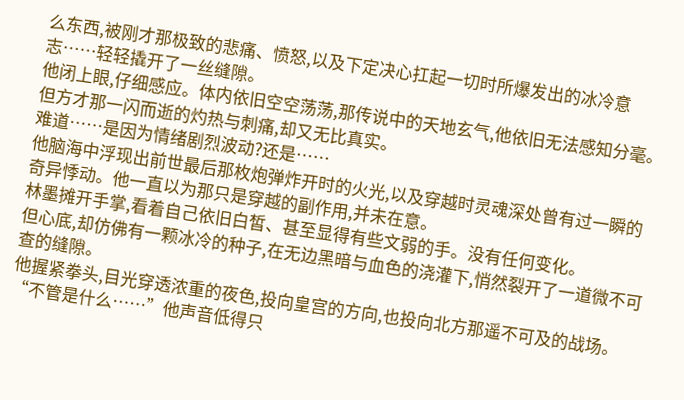么东西,被刚才那极致的悲痛、愤怒,以及下定决心扛起一切时所爆发出的冰冷意志……轻轻撬开了一丝缝隙。
他闭上眼,仔细感应。体内依旧空空荡荡,那传说中的天地玄气,他依旧无法感知分毫。但方才那一闪而逝的灼热与刺痛,却又无比真实。
难道……是因为情绪剧烈波动?还是……
他脑海中浮现出前世最后那枚炮弹炸开时的火光,以及穿越时灵魂深处曾有过一瞬的奇异悸动。他一直以为那只是穿越的副作用,并未在意。
林墨摊开手掌,看着自己依旧白皙、甚至显得有些文弱的手。没有任何变化。
但心底,却仿佛有一颗冰冷的种子,在无边黑暗与血色的浇灌下,悄然裂开了一道微不可查的缝隙。
他握紧拳头,目光穿透浓重的夜色,投向皇宫的方向,也投向北方那遥不可及的战场。
“不管是什么……”他声音低得只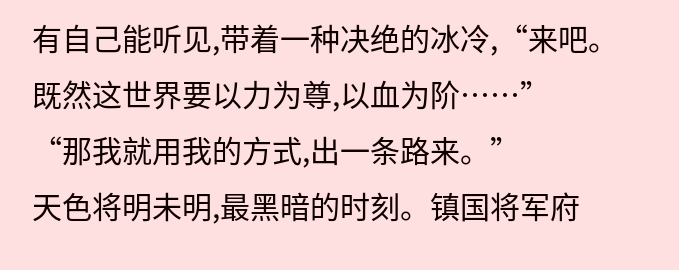有自己能听见,带着一种决绝的冰冷,“来吧。既然这世界要以力为尊,以血为阶……”
“那我就用我的方式,出一条路来。”
天色将明未明,最黑暗的时刻。镇国将军府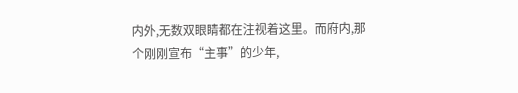内外,无数双眼睛都在注视着这里。而府内,那个刚刚宣布“主事”的少年,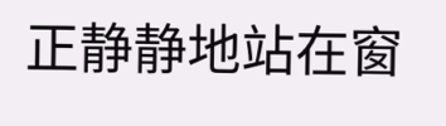正静静地站在窗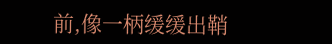前,像一柄缓缓出鞘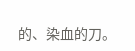的、染血的刀。